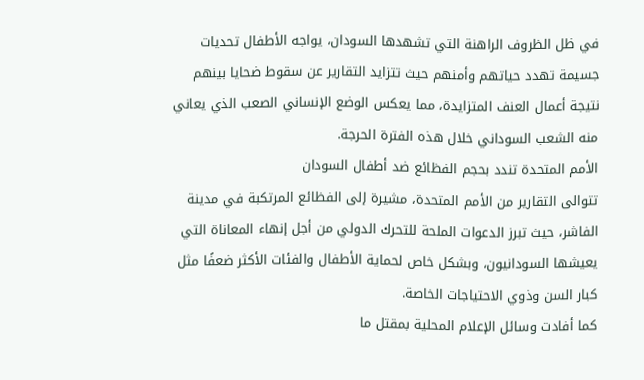في ظل الظروف الراهنة التي تشهدها السودان، يواجه الأطفال تحديات جسيمة تهدد حياتهم وأمنهم حيث تتزايد التقارير عن سقوط ضحايا بينهم نتيجة أعمال العنف المتزايدة، مما يعكس الوضع الإنساني الصعب الذي يعاني منه الشعب السوداني خلال هذه الفترة الحرجة.
الأمم المتحدة تندد بحجم الفظائع ضد أطفال السودان
تتوالى التقارير من الأمم المتحدة، مشيرة إلى الفظائع المرتكبة في مدينة الفاشر، حيث تبرز الدعوات الملحة للتحرك الدولي من أجل إنهاء المعاناة التي يعيشها السودانيون، وبشكل خاص لحماية الأطفال والفئات الأكثر ضعفًا مثل كبار السن وذوي الاحتياجات الخاصة.
كما أفادت وسائل الإعلام المحلية بمقتل ما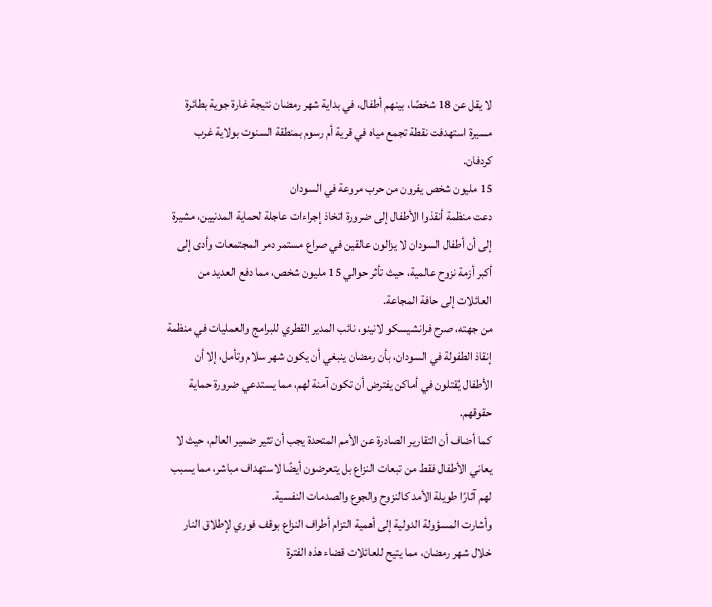لا يقل عن 18 شخصًا، بينهم أطفال، في بداية شهر رمضان نتيجة غارة جوية بطائرة مسيرة استهدفت نقطة تجمع مياه في قرية أم رسوم بمنطقة السنوت بولاية غرب كردفان.
15 مليون شخص يفرون من حرب مروعة في السودان
دعت منظمة أنقذوا الأطفال إلى ضرورة اتخاذ إجراءات عاجلة لحماية المدنيين، مشيرة إلى أن أطفال السودان لا يزالون عالقين في صراع مستمر دمر المجتمعات وأدى إلى أكبر أزمة نزوح عالمية، حيث تأثر حوالي 15 مليون شخص، مما دفع العديد من العائلات إلى حافة المجاعة.
من جهته، صرح فرانشيسكو لانينو، نائب المدير القطري للبرامج والعمليات في منظمة إنقاذ الطفولة في السودان، بأن رمضان ينبغي أن يكون شهر سلام وتأمل، إلا أن الأطفال يُقتلون في أماكن يفترض أن تكون آمنة لهم، مما يستدعي ضرورة حماية حقوقهم.
كما أضاف أن التقارير الصادرة عن الأمم المتحدة يجب أن تثير ضمير العالم، حيث لا يعاني الأطفال فقط من تبعات النزاع بل يتعرضون أيضًا لاستهداف مباشر، مما يسبب لهم آثارًا طويلة الأمد كالنزوح والجوع والصدمات النفسية.
وأشارت المسؤولة الدولية إلى أهمية التزام أطراف النزاع بوقف فوري لإطلاق النار خلال شهر رمضان، مما يتيح للعائلات قضاء هذه الفترة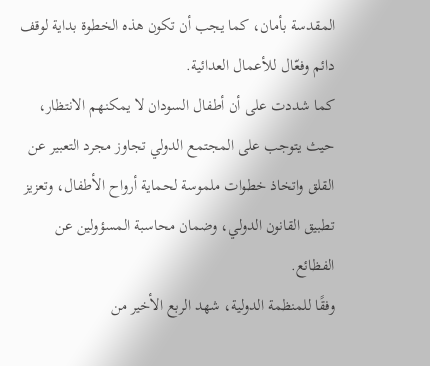المقدسة بأمان، كما يجب أن تكون هذه الخطوة بداية لوقف دائم وفعّال للأعمال العدائية.
كما شددت على أن أطفال السودان لا يمكنهم الانتظار، حيث يتوجب على المجتمع الدولي تجاوز مجرد التعبير عن القلق واتخاذ خطوات ملموسة لحماية أرواح الأطفال، وتعزيز تطبيق القانون الدولي، وضمان محاسبة المسؤولين عن الفظائع.
وفقًا للمنظمة الدولية، شهد الربع الأخير من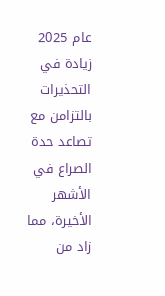عام 2025 زيادة في التحذيرات بالتزامن مع تصاعد حدة الصراع في الأشهر الأخيرة، مما زاد من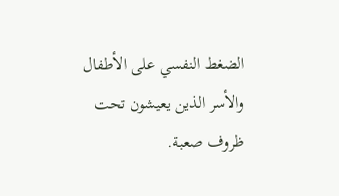الضغط النفسي على الأطفال والأسر الذين يعيشون تحت ظروف صعبة.